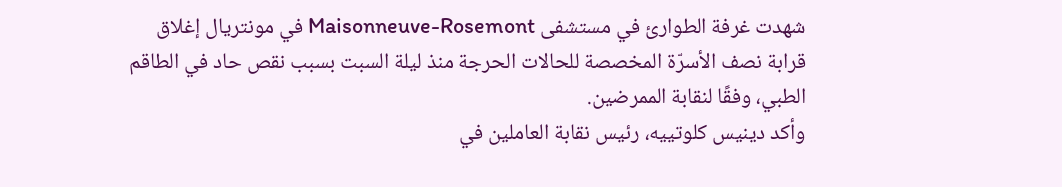شهدت غرفة الطوارئ في مستشفى Maisonneuve-Rosemont في مونتريال إغلاق قرابة نصف الأسرّة المخصصة للحالات الحرجة منذ ليلة السبت بسبب نقص حاد في الطاقم الطبي، وفقًا لنقابة الممرضين.
وأكد دينيس كلوتييه، رئيس نقابة العاملين في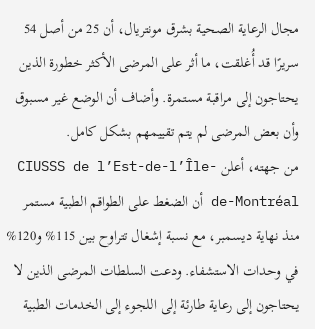مجال الرعاية الصحية بشرق مونتريال، أن 25 من أصل 54 سريرًا قد أُغلقت، ما أثر على المرضى الأكثر خطورة الذين يحتاجون إلى مراقبة مستمرة. وأضاف أن الوضع غير مسبوق وأن بعض المرضى لم يتم تقييمهم بشكل كامل.
من جهته، أعلن CIUSSS de l’Est-de-l’Île-de-Montréal أن الضغط على الطواقم الطبية مستمر منذ نهاية ديسمبر، مع نسبة إشغال تتراوح بين 115% و120% في وحدات الاستشفاء. ودعت السلطات المرضى الذين لا يحتاجون إلى رعاية طارئة إلى اللجوء إلى الخدمات الطبية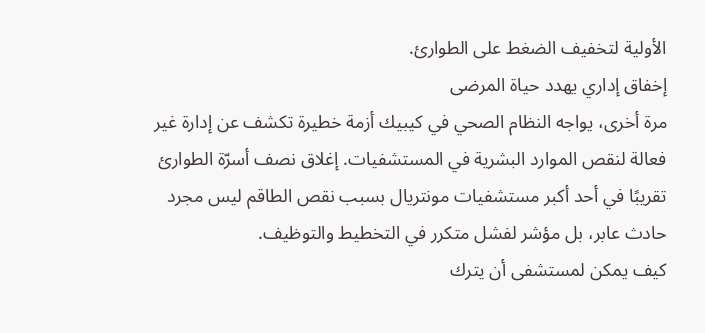الأولية لتخفيف الضغط على الطوارئ.
إخفاق إداري يهدد حياة المرضى
مرة أخرى، يواجه النظام الصحي في كيبيك أزمة خطيرة تكشف عن إدارة غير فعالة لنقص الموارد البشرية في المستشفيات. إغلاق نصف أسرّة الطوارئ تقريبًا في أحد أكبر مستشفيات مونتريال بسبب نقص الطاقم ليس مجرد حادث عابر، بل مؤشر لفشل متكرر في التخطيط والتوظيف.
كيف يمكن لمستشفى أن يترك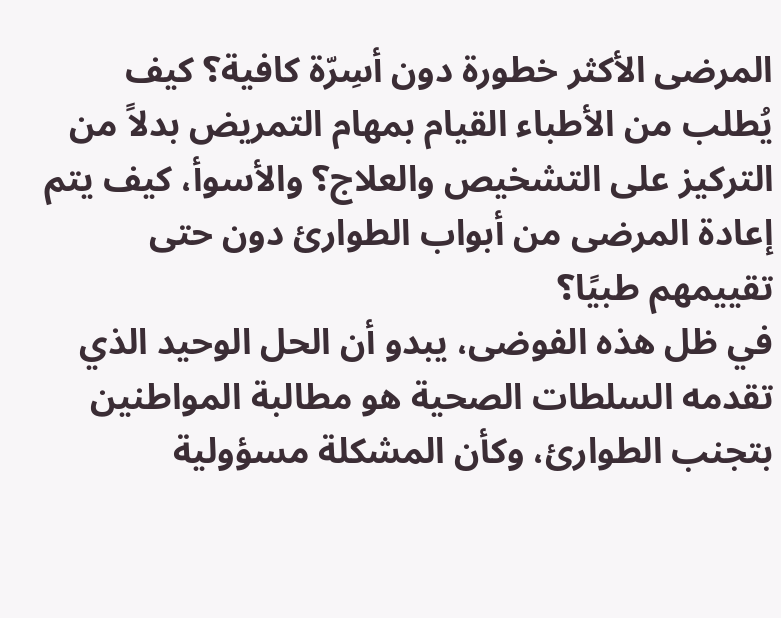المرضى الأكثر خطورة دون أسِرّة كافية؟ كيف يُطلب من الأطباء القيام بمهام التمريض بدلاً من التركيز على التشخيص والعلاج؟ والأسوأ، كيف يتم إعادة المرضى من أبواب الطوارئ دون حتى تقييمهم طبيًا؟
في ظل هذه الفوضى، يبدو أن الحل الوحيد الذي تقدمه السلطات الصحية هو مطالبة المواطنين بتجنب الطوارئ، وكأن المشكلة مسؤولية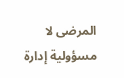المرضى لا مسؤولية إدارة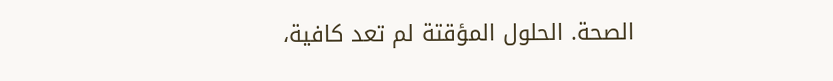الصحة. الحلول المؤقتة لم تعد كافية،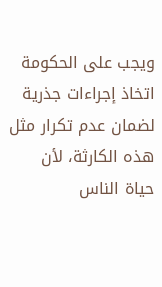ويجب على الحكومة اتخاذ إجراءات جذرية لضمان عدم تكرار مثل هذه الكارثة، لأن حياة الناس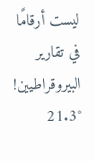ليست أرقامًا في تقارير البيروقراطيين!
21.3°